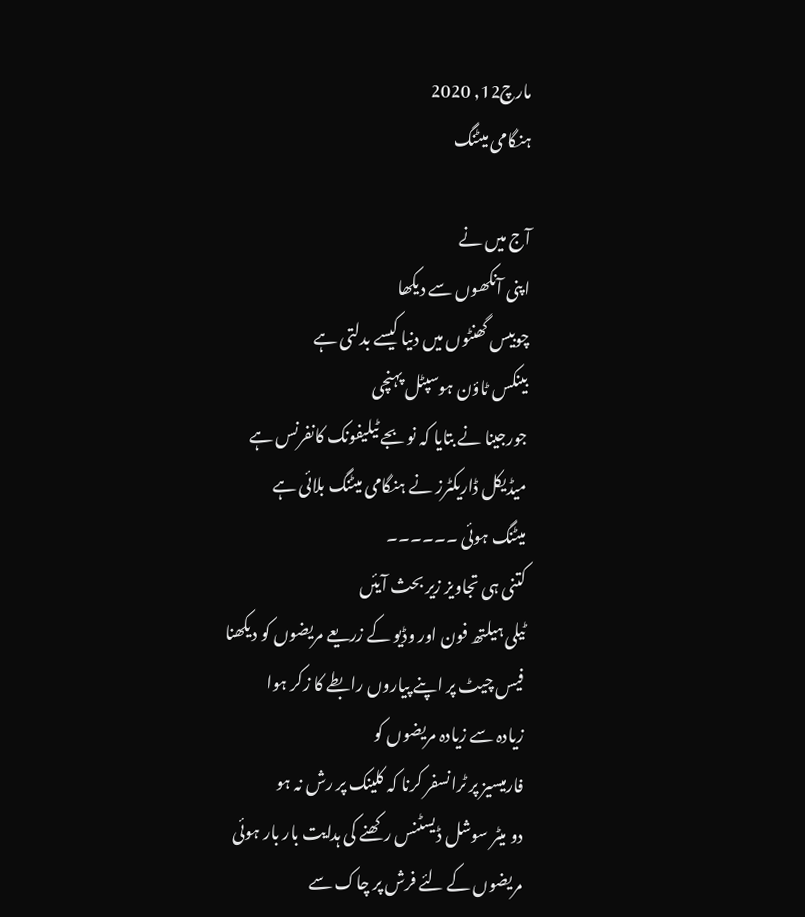مارچ12, 2020
ہنگامی میٹنگ

آج میں نے
اپنی آنکھوں سے دیکھا
چوبیس گھنٹوں میں دنیا کیسے بدلتی ہے
بینکس ٹاؤن ہوسپٹل پہنچی
جورجینا نے بتایا کہ نو بجے ٹیلیفونک کانفرنس ہے
میڈیکل ڈاریکٹرز نے ہنگامی میٹنگ بلائی ہے
میٹنگ ہوئی ۔۔۔۔۔۔
کتنی ہی تجاویز زیر بحث آیئں
ٹیلی ہیلتھ فون اور وڈیو کے زریعے مریضوں کو دیکھنا
فیس چیٹ پر اپنے پیاروں رابطے کا زکر ہوا
زیادہ سے زیادہ مریضوں کو
فارمیسیز پر ٹرانسفر کرنا کہ کلینک پر رش نہ ہو
دو میٹر سوشل ڈیسٹنس رکھنے کی ہدایت بار بار ہوئی
مریضوں کے لئے فرش پر چاک سے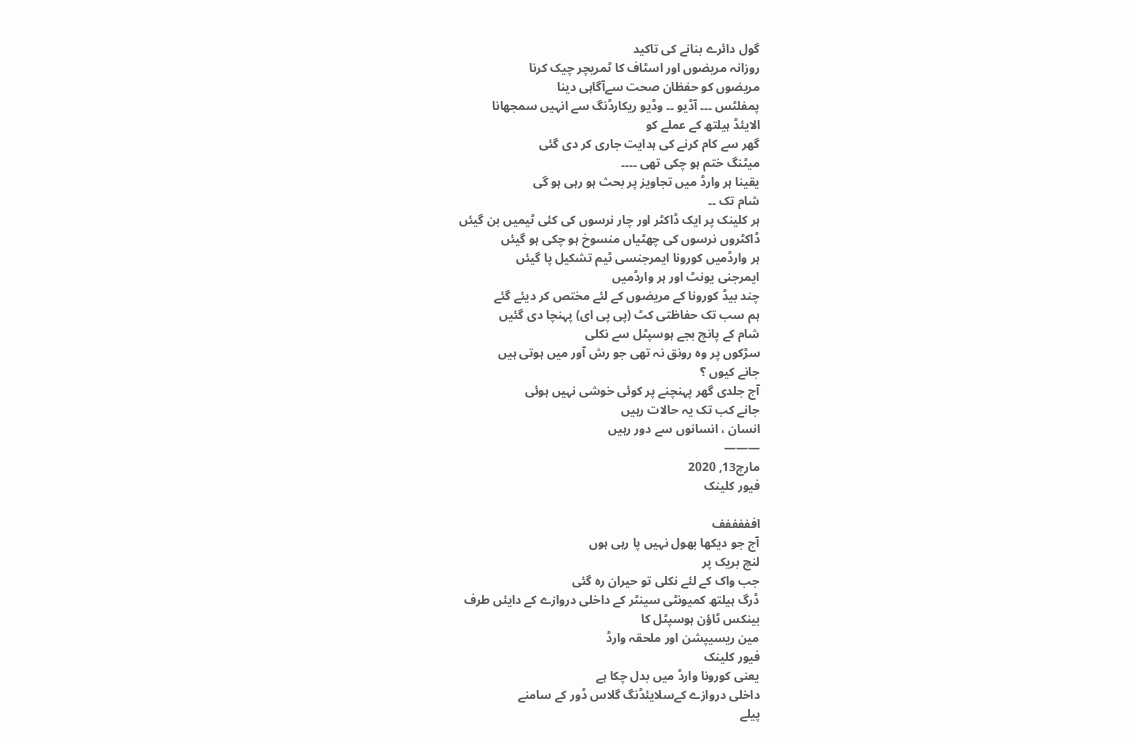گول دائرے بنانے کی تاکید
روزانہ مریضوں اور اسٹاف کا ٹمریچر چیک کرنا
مریضوں کو حفظان صحت سےآگاہی دینا
پمفلٹس ۔۔۔ آڈیو ۔۔ وڈیو ریکارڈنگ سے انہیں سمجھانا
الایئڈ ہیلتھ کے عملے کو
گھر سے کام کرنے کی ہدایت جاری کر دی گئی
میٹنگ ختم ہو چکی تھی ۔۔۔۔
یقینا ہر وارڈ میں تجاویز پر بحث ہو رہی ہو گی
شام تک ۔۔
ہر کلینک پر ایک ڈاکٹر اور چار نرسوں کی کئی ٹیمیں بن گیئں
ڈاکٹروں نرسوں کی چھٹیاں منسوخ ہو چکی ہو گیئں
ہر وارڈمیں کورونا ایمرجنسی ٹیم تشکیل پا گیئں
ایمرجنی یونٹ اور ہر وارڈمیں
چند بیڈ کورونا کے مریضوں کے لئے مختص کر دیئے گئے
ہم سب تک حفاظتی کٹ (پی پی ای) پہنچا دی گئیں
شام کے پانچ بجے ہوسپٹل سے نکلی
سڑکوں پر وہ رونق نہ تھی جو رش آور میں ہوتی ہیں
جانے کیوں ؟
آج جلدی گھر پہنچنے پر کوئی خوشی نہیں ہوئی
جانے کب تک یہ حالات رہیں
انسان ، انسانوں سے دور رہیں
———
مارچ13, 2020
فیور کلینک

افففففف
آج جو دیکھا بھول نہیں پا رہی ہوں
لنچ بریک پر
جب واک کے لئے نکلی تو حیران رہ گئی
ڈرگ ہیلتھ کمیونٹی سینٹر کے داخلی دروازے کے دایئں طرف
بینکس ٹاؤن ہوسپٹل کا
مین ریسیپشن اور ملحقہ وارڈ
فیور کلینک
یعنی کورونا وارڈ میں بدل چکا ہے
داخلی دروازے کےسلایئڈنگ گلاس ڈور کے سامنے
پیلے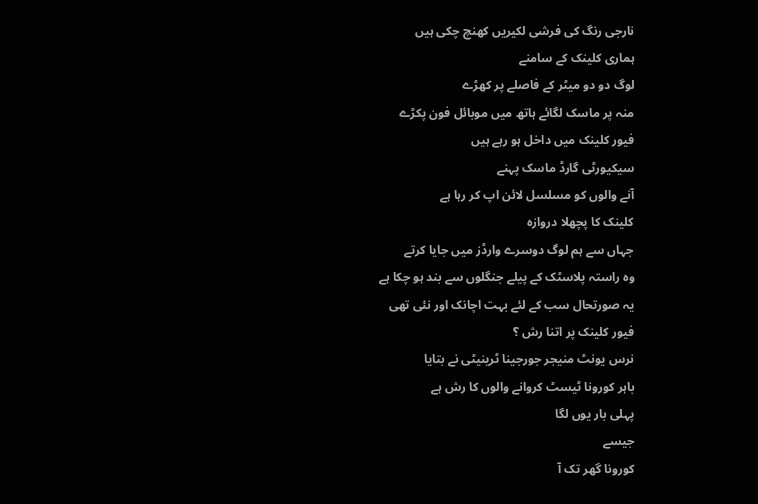نارجی رنگ کی فرشی لکیریں کھنچ چکی ہیں
ہماری کلینک کے سامنے
لوگ دو دو میٹر کے فاصلے پر کھڑے
منہ پر ماسک لگائے ہاتھ میں موبائل فون پکڑے
فیور کلینک میں داخل ہو رہے ہیں
سیکیورٹی گارڈ ماسک پہنے
آنے والوں کو مسلسل لائن اپ کر رہا ہے
کلینک کا پچھلا دروازہ
جہاں سے ہم لوگ دوسرے وارڈز میں جایا کرتے
وہ راستہ پلاسٹک کے پیلے جنگلوں سے بند ہو چکا ہے
یہ صورتحال سب کے لئے بہت اچانک اور نئی تھی
فیور کلینک پر اتنا رش ؟
نرس یونٹ منیجر جورجینا ٹرینیٹی نے بتایا
باہر کورونا ٹیسٹ کروانے والوں کا رش ہے
پہلی بار یوں لگا
جیسے
کورونا گھر تک آ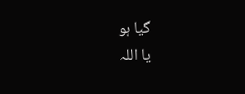گیا ہو
یا اللہ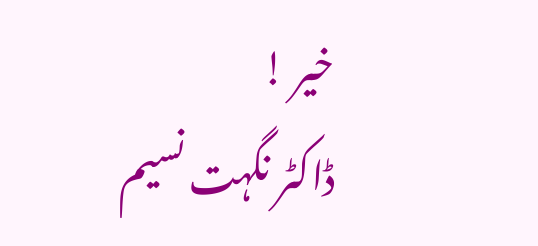خیر !
ڈاکٹر نگہت نسیم